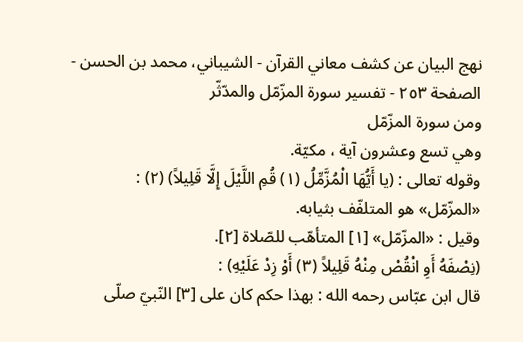نهج البيان عن كشف معاني القرآن - الشيباني، محمد بن الحسن - الصفحة ٢٥٣ - تفسير سورة المزّمّل والمدّثّر
ومن سورة المزّمّل
وهي تسع وعشرون آية ، مكيّة.
وقوله تعالى : (يا أَيُّهَا الْمُزَّمِّلُ (١) قُمِ اللَّيْلَ إِلَّا قَلِيلاً) (٢) :
«المزّمّل» هو المتلفّف بثيابه.
وقيل : «المزّمّل» [١] المتأهّب للصّلاة [٢].
(نِصْفَهُ أَوِ انْقُصْ مِنْهُ قَلِيلاً (٣) أَوْ زِدْ عَلَيْهِ) :
قال ابن عبّاس رحمه الله : بهذا حكم كان على [٣] النّبيّ صلّى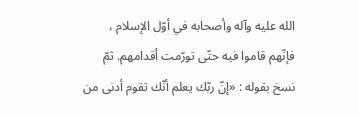الله عليه وآله وأصحابه في أوّل الإسلام ، فإنّهم قاموا فيه حتّى تورّمت أقدامهم. ثمّ نسخ بقوله : «إنّ ربّك يعلم أنّك تقوم أدنى من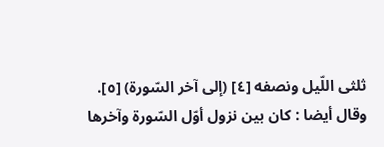ثلثى اللّيل ونصفه [٤] (إلى آخر السّورة) [٥].
وقال أيضا : كان بين نزول أوّل السّورة وآخرها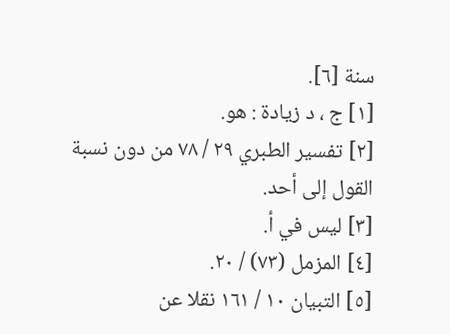سنة [٦].
[١] ج ، د زيادة : هو.
[٢] تفسير الطبري ٢٩ / ٧٨ من دون نسبة القول إلى أحد.
[٣] ليس في أ.
[٤] المزمل (٧٣) / ٢٠.
[٥] التبيان ١٠ / ١٦١ نقلا عن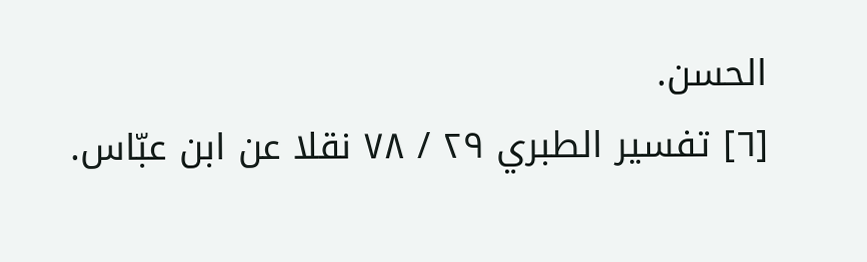الحسن.
[٦] تفسير الطبري ٢٩ / ٧٨ نقلا عن ابن عبّاس.